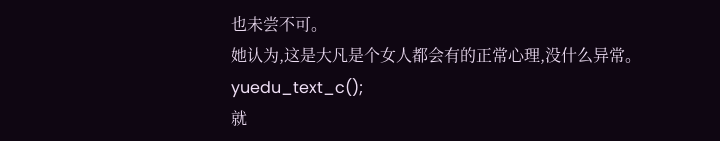也未尝不可。
她认为,这是大凡是个女人都会有的正常心理,没什么异常。
yuedu_text_c();
就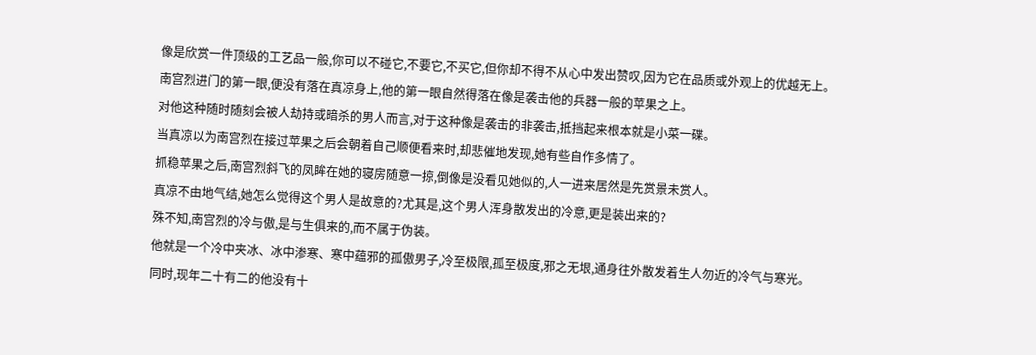像是欣赏一件顶级的工艺品一般,你可以不碰它,不要它,不买它,但你却不得不从心中发出赞叹,因为它在品质或外观上的优越无上。
南宫烈进门的第一眼,便没有落在真凉身上,他的第一眼自然得落在像是袭击他的兵器一般的苹果之上。
对他这种随时随刻会被人劫持或暗杀的男人而言,对于这种像是袭击的非袭击,抵挡起来根本就是小菜一碟。
当真凉以为南宫烈在接过苹果之后会朝着自己顺便看来时,却悲催地发现,她有些自作多情了。
抓稳苹果之后,南宫烈斜飞的凤眸在她的寝房随意一掠,倒像是没看见她似的,人一进来居然是先赏景未赏人。
真凉不由地气结,她怎么觉得这个男人是故意的?尤其是,这个男人浑身散发出的冷意,更是装出来的?
殊不知,南宫烈的冷与傲,是与生俱来的,而不属于伪装。
他就是一个冷中夹冰、冰中渗寒、寒中蕴邪的孤傲男子,冷至极限,孤至极度,邪之无垠,通身往外散发着生人勿近的冷气与寒光。
同时,现年二十有二的他没有十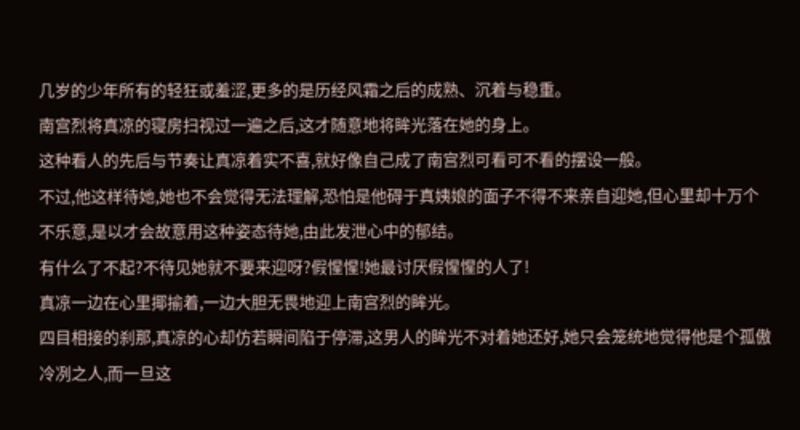几岁的少年所有的轻狂或羞涩,更多的是历经风霜之后的成熟、沉着与稳重。
南宫烈将真凉的寝房扫视过一遍之后,这才随意地将眸光落在她的身上。
这种看人的先后与节奏让真凉着实不喜,就好像自己成了南宫烈可看可不看的摆设一般。
不过,他这样待她,她也不会觉得无法理解,恐怕是他碍于真姨娘的面子不得不来亲自迎她,但心里却十万个不乐意,是以才会故意用这种姿态待她,由此发泄心中的郁结。
有什么了不起?不待见她就不要来迎呀?假惺惺!她最讨厌假惺惺的人了!
真凉一边在心里揶揄着,一边大胆无畏地迎上南宫烈的眸光。
四目相接的刹那,真凉的心却仿若瞬间陷于停滞,这男人的眸光不对着她还好,她只会笼统地觉得他是个孤傲冷冽之人,而一旦这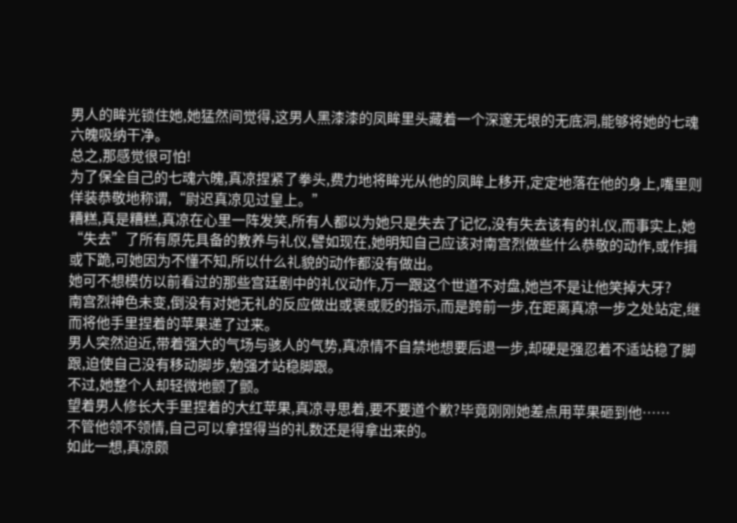男人的眸光锁住她,她猛然间觉得,这男人黑漆漆的凤眸里头藏着一个深邃无垠的无底洞,能够将她的七魂六魄吸纳干净。
总之,那感觉很可怕!
为了保全自己的七魂六魄,真凉捏紧了拳头,费力地将眸光从他的凤眸上移开,定定地落在他的身上,嘴里则佯装恭敬地称谓,“尉迟真凉见过皇上。”
糟糕,真是糟糕,真凉在心里一阵发笑,所有人都以为她只是失去了记忆,没有失去该有的礼仪,而事实上,她“失去”了所有原先具备的教养与礼仪,譬如现在,她明知自己应该对南宫烈做些什么恭敬的动作,或作揖或下跪,可她因为不懂不知,所以什么礼貌的动作都没有做出。
她可不想模仿以前看过的那些宫廷剧中的礼仪动作,万一跟这个世道不对盘,她岂不是让他笑掉大牙?
南宫烈神色未变,倒没有对她无礼的反应做出或褒或贬的指示,而是跨前一步,在距离真凉一步之处站定,继而将他手里捏着的苹果递了过来。
男人突然迫近,带着强大的气场与骇人的气势,真凉情不自禁地想要后退一步,却硬是强忍着不适站稳了脚跟,迫使自己没有移动脚步,勉强才站稳脚跟。
不过,她整个人却轻微地颤了颤。
望着男人修长大手里捏着的大红苹果,真凉寻思着,要不要道个歉?毕竟刚刚她差点用苹果砸到他……
不管他领不领情,自己可以拿捏得当的礼数还是得拿出来的。
如此一想,真凉颇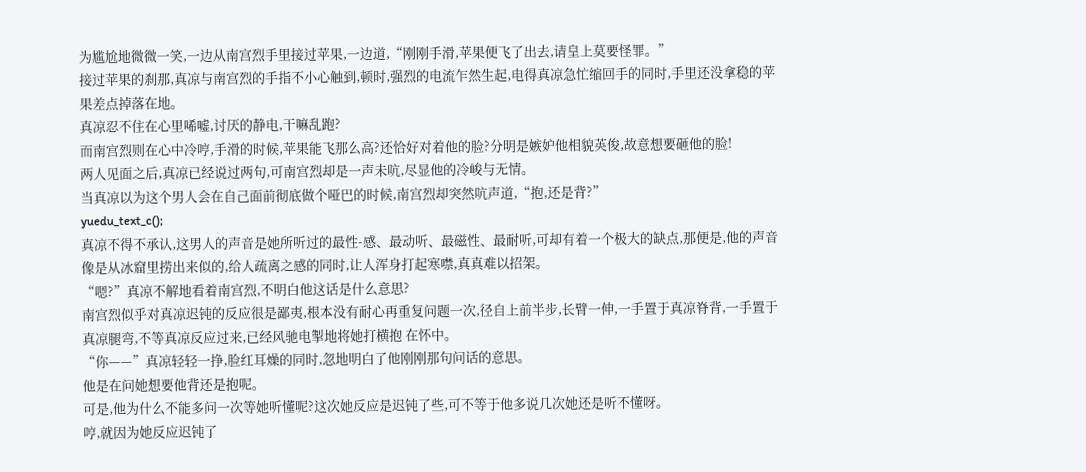为尴尬地微微一笑,一边从南宫烈手里接过苹果,一边道,“刚刚手滑,苹果便飞了出去,请皇上莫要怪罪。”
接过苹果的刹那,真凉与南宫烈的手指不小心触到,顿时,强烈的电流乍然生起,电得真凉急忙缩回手的同时,手里还没拿稳的苹果差点掉落在地。
真凉忍不住在心里唏嘘,讨厌的静电,干嘛乱跑?
而南宫烈则在心中冷哼,手滑的时候,苹果能飞那么高?还恰好对着他的脸?分明是嫉妒他相貌英俊,故意想要砸他的脸!
两人见面之后,真凉已经说过两句,可南宫烈却是一声未吭,尽显他的冷峻与无情。
当真凉以为这个男人会在自己面前彻底做个哑巴的时候,南宫烈却突然吭声道,“抱,还是背?”
yuedu_text_c();
真凉不得不承认,这男人的声音是她所听过的最性-感、最动听、最磁性、最耐听,可却有着一个极大的缺点,那便是,他的声音像是从冰窟里捞出来似的,给人疏离之感的同时,让人浑身打起寒噤,真真难以招架。
“嗯?”真凉不解地看着南宫烈,不明白他这话是什么意思?
南宫烈似乎对真凉迟钝的反应很是鄙夷,根本没有耐心再重复问题一次,径自上前半步,长臂一伸,一手置于真凉脊背,一手置于真凉腿弯,不等真凉反应过来,已经风驰电掣地将她打横抱 在怀中。
“你——”真凉轻轻一挣,脸红耳燥的同时,忽地明白了他刚刚那句问话的意思。
他是在问她想要他背还是抱呢。
可是,他为什么不能多问一次等她听懂呢?这次她反应是迟钝了些,可不等于他多说几次她还是听不懂呀。
哼,就因为她反应迟钝了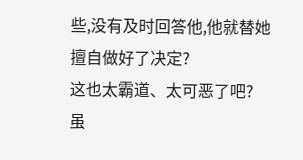些,没有及时回答他,他就替她擅自做好了决定?
这也太霸道、太可恶了吧?
虽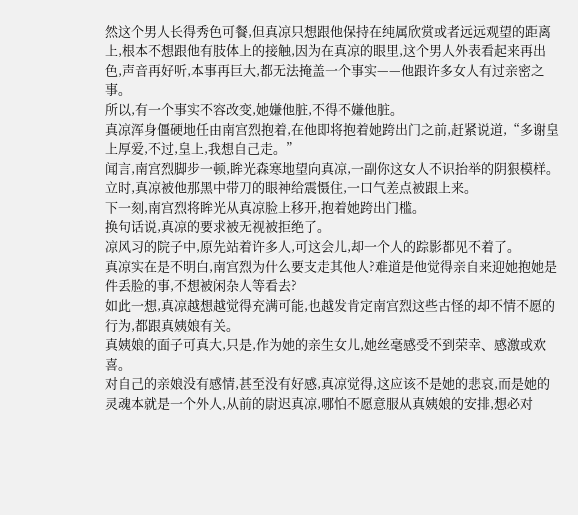然这个男人长得秀色可餐,但真凉只想跟他保持在纯属欣赏或者远远观望的距离上,根本不想跟他有肢体上的接触,因为在真凉的眼里,这个男人外表看起来再出色,声音再好听,本事再巨大,都无法掩盖一个事实——他跟许多女人有过亲密之事。
所以,有一个事实不容改变,她嫌他脏,不得不嫌他脏。
真凉浑身僵硬地任由南宫烈抱着,在他即将抱着她跨出门之前,赶紧说道,“多谢皇上厚爱,不过,皇上,我想自己走。”
闻言,南宫烈脚步一顿,眸光森寒地望向真凉,一副你这女人不识抬举的阴狠模样。
立时,真凉被他那黑中带刀的眼神给震慑住,一口气差点被跟上来。
下一刻,南宫烈将眸光从真凉脸上移开,抱着她跨出门槛。
换句话说,真凉的要求被无视被拒绝了。
凉风习的院子中,原先站着许多人,可这会儿,却一个人的踪影都见不着了。
真凉实在是不明白,南宫烈为什么要支走其他人?难道是他觉得亲自来迎她抱她是件丢脸的事,不想被闲杂人等看去?
如此一想,真凉越想越觉得充满可能,也越发肯定南宫烈这些古怪的却不情不愿的行为,都跟真姨娘有关。
真姨娘的面子可真大,只是,作为她的亲生女儿,她丝毫感受不到荣幸、感激或欢喜。
对自己的亲娘没有感情,甚至没有好感,真凉觉得,这应该不是她的悲哀,而是她的灵魂本就是一个外人,从前的尉迟真凉,哪怕不愿意服从真姨娘的安排,想必对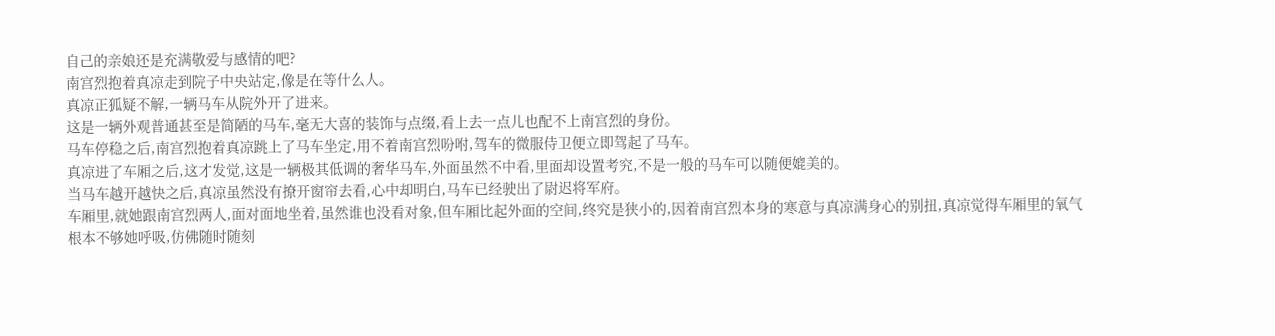自己的亲娘还是充满敬爱与感情的吧?
南宫烈抱着真凉走到院子中央站定,像是在等什么人。
真凉正狐疑不解,一辆马车从院外开了进来。
这是一辆外观普通甚至是简陋的马车,毫无大喜的装饰与点缀,看上去一点儿也配不上南宫烈的身份。
马车停稳之后,南宫烈抱着真凉跳上了马车坐定,用不着南宫烈吩咐,驾车的微服侍卫便立即驾起了马车。
真凉进了车厢之后,这才发觉,这是一辆极其低调的奢华马车,外面虽然不中看,里面却设置考究,不是一般的马车可以随便媲美的。
当马车越开越快之后,真凉虽然没有撩开窗帘去看,心中却明白,马车已经驶出了尉迟将军府。
车厢里,就她跟南宫烈两人,面对面地坐着,虽然谁也没看对象,但车厢比起外面的空间,终究是狭小的,因着南宫烈本身的寒意与真凉满身心的别扭,真凉觉得车厢里的氧气根本不够她呼吸,仿佛随时随刻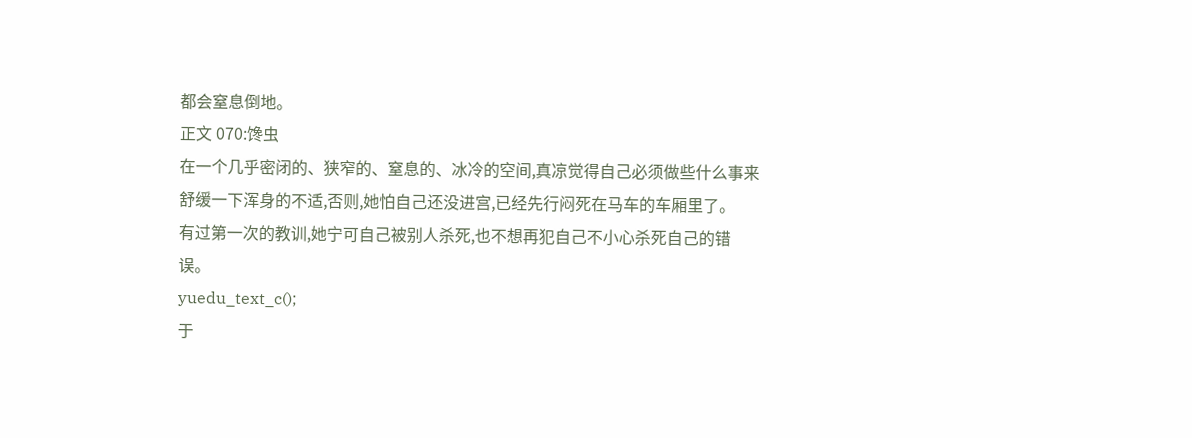都会窒息倒地。
正文 070:馋虫
在一个几乎密闭的、狭窄的、窒息的、冰冷的空间,真凉觉得自己必须做些什么事来舒缓一下浑身的不适,否则,她怕自己还没进宫,已经先行闷死在马车的车厢里了。
有过第一次的教训,她宁可自己被别人杀死,也不想再犯自己不小心杀死自己的错误。
yuedu_text_c();
于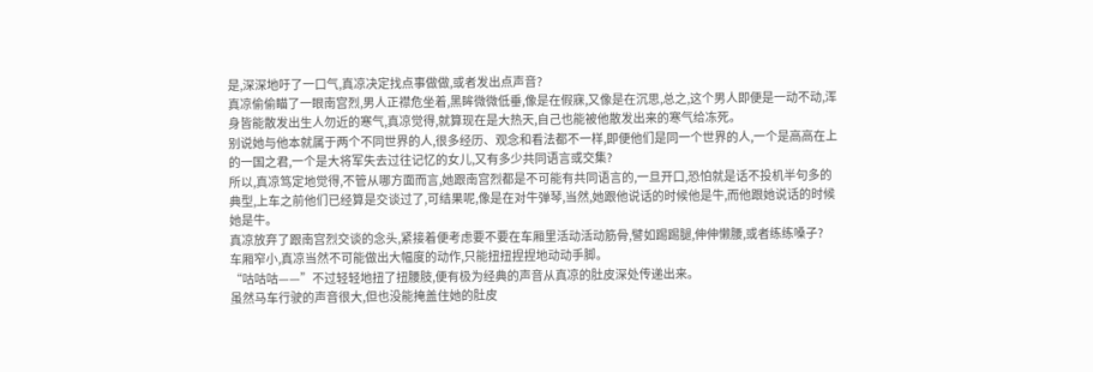是,深深地吁了一口气,真凉决定找点事做做,或者发出点声音?
真凉偷偷瞄了一眼南宫烈,男人正襟危坐着,黑眸微微低垂,像是在假寐,又像是在沉思,总之,这个男人即便是一动不动,浑身皆能散发出生人勿近的寒气,真凉觉得,就算现在是大热天,自己也能被他散发出来的寒气给冻死。
别说她与他本就属于两个不同世界的人,很多经历、观念和看法都不一样,即便他们是同一个世界的人,一个是高高在上的一国之君,一个是大将军失去过往记忆的女儿,又有多少共同语言或交集?
所以,真凉笃定地觉得,不管从哪方面而言,她跟南宫烈都是不可能有共同语言的,一旦开口,恐怕就是话不投机半句多的典型,上车之前他们已经算是交谈过了,可结果呢,像是在对牛弹琴,当然,她跟他说话的时候他是牛,而他跟她说话的时候她是牛。
真凉放弃了跟南宫烈交谈的念头,紧接着便考虑要不要在车厢里活动活动筋骨,譬如踢踢腿,伸伸懒腰,或者练练嗓子?
车厢窄小,真凉当然不可能做出大幅度的动作,只能扭扭捏捏地动动手脚。
“咕咕咕——”不过轻轻地扭了扭腰肢,便有极为经典的声音从真凉的肚皮深处传递出来。
虽然马车行驶的声音很大,但也没能掩盖住她的肚皮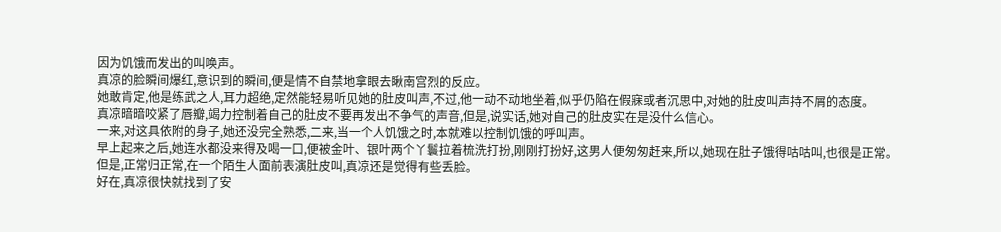因为饥饿而发出的叫唤声。
真凉的脸瞬间爆红,意识到的瞬间,便是情不自禁地拿眼去瞅南宫烈的反应。
她敢肯定,他是练武之人,耳力超绝,定然能轻易听见她的肚皮叫声,不过,他一动不动地坐着,似乎仍陷在假寐或者沉思中,对她的肚皮叫声持不屑的态度。
真凉暗暗咬紧了唇瓣,竭力控制着自己的肚皮不要再发出不争气的声音,但是,说实话,她对自己的肚皮实在是没什么信心。
一来,对这具依附的身子,她还没完全熟悉,二来,当一个人饥饿之时,本就难以控制饥饿的呼叫声。
早上起来之后,她连水都没来得及喝一口,便被金叶、银叶两个丫鬟拉着梳洗打扮,刚刚打扮好,这男人便匆匆赶来,所以,她现在肚子饿得咕咕叫,也很是正常。
但是,正常归正常,在一个陌生人面前表演肚皮叫,真凉还是觉得有些丢脸。
好在,真凉很快就找到了安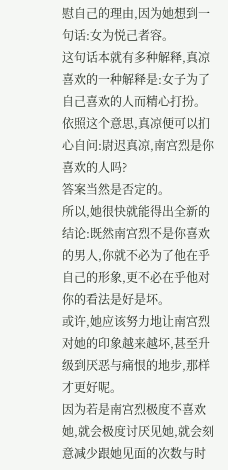慰自己的理由,因为她想到一句话:女为悦己者容。
这句话本就有多种解释,真凉喜欢的一种解释是:女子为了自己喜欢的人而精心打扮。
依照这个意思,真凉便可以扪心自问:尉迟真凉,南宫烈是你喜欢的人吗?
答案当然是否定的。
所以,她很快就能得出全新的结论:既然南宫烈不是你喜欢的男人,你就不必为了他在乎自己的形象,更不必在乎他对你的看法是好是坏。
或许,她应该努力地让南宫烈对她的印象越来越坏,甚至升级到厌恶与痛恨的地步,那样才更好呢。
因为若是南宫烈极度不喜欢她,就会极度讨厌见她,就会刻意减少跟她见面的次数与时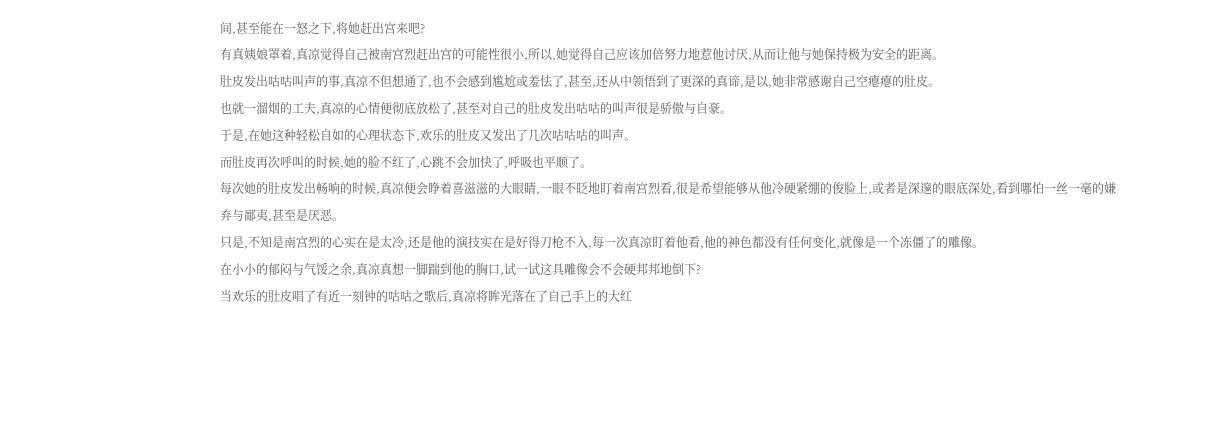间,甚至能在一怒之下,将她赶出宫来吧?
有真姨娘罩着,真凉觉得自己被南宫烈赶出宫的可能性很小,所以,她觉得自己应该加倍努力地惹他讨厌,从而让他与她保持极为安全的距离。
肚皮发出咕咕叫声的事,真凉不但想通了,也不会感到尴尬或羞怯了,甚至,还从中领悟到了更深的真谛,是以,她非常感谢自己空瘪瘪的肚皮。
也就一溜烟的工夫,真凉的心情便彻底放松了,甚至对自己的肚皮发出咕咕的叫声很是骄傲与自豪。
于是,在她这种轻松自如的心理状态下,欢乐的肚皮又发出了几次咕咕咕的叫声。
而肚皮再次呼叫的时候,她的脸不红了,心跳不会加快了,呼吸也平顺了。
每次她的肚皮发出畅响的时候,真凉便会睁着喜滋滋的大眼睛,一眼不眨地盯着南宫烈看,很是希望能够从他冷硬紧绷的俊脸上,或者是深邃的眼底深处,看到哪怕一丝一毫的嫌弃与鄙夷,甚至是厌恶。
只是,不知是南宫烈的心实在是太冷,还是他的演技实在是好得刀枪不入,每一次真凉盯着他看,他的神色都没有任何变化,就像是一个冻僵了的雕像。
在小小的郁闷与气馁之余,真凉真想一脚踹到他的胸口,试一试这具雕像会不会硬邦邦地倒下?
当欢乐的肚皮唱了有近一刻钟的咕咕之歌后,真凉将眸光落在了自己手上的大红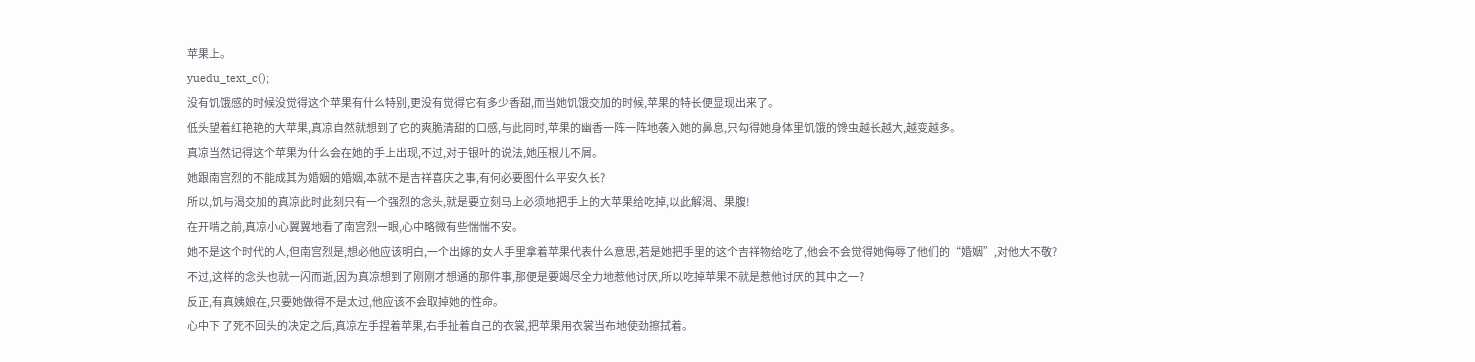苹果上。
yuedu_text_c();
没有饥饿感的时候没觉得这个苹果有什么特别,更没有觉得它有多少香甜,而当她饥饿交加的时候,苹果的特长便显现出来了。
低头望着红艳艳的大苹果,真凉自然就想到了它的爽脆清甜的口感,与此同时,苹果的幽香一阵一阵地袭入她的鼻息,只勾得她身体里饥饿的馋虫越长越大,越变越多。
真凉当然记得这个苹果为什么会在她的手上出现,不过,对于银叶的说法,她压根儿不屑。
她跟南宫烈的不能成其为婚姻的婚姻,本就不是吉祥喜庆之事,有何必要图什么平安久长?
所以,饥与渴交加的真凉此时此刻只有一个强烈的念头,就是要立刻马上必须地把手上的大苹果给吃掉,以此解渴、果腹!
在开啃之前,真凉小心翼翼地看了南宫烈一眼,心中略微有些惴惴不安。
她不是这个时代的人,但南宫烈是,想必他应该明白,一个出嫁的女人手里拿着苹果代表什么意思,若是她把手里的这个吉祥物给吃了,他会不会觉得她侮辱了他们的“婚姻”,对他大不敬?
不过,这样的念头也就一闪而逝,因为真凉想到了刚刚才想通的那件事,那便是要竭尽全力地惹他讨厌,所以吃掉苹果不就是惹他讨厌的其中之一?
反正,有真姨娘在,只要她做得不是太过,他应该不会取掉她的性命。
心中下 了死不回头的决定之后,真凉左手捏着苹果,右手扯着自己的衣裳,把苹果用衣裳当布地使劲擦拭着。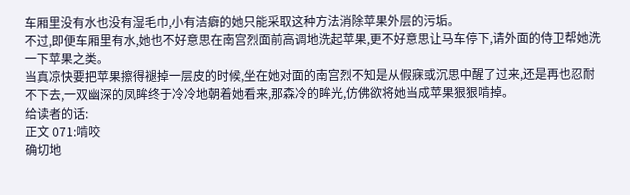车厢里没有水也没有湿毛巾,小有洁癖的她只能采取这种方法消除苹果外层的污垢。
不过,即便车厢里有水,她也不好意思在南宫烈面前高调地洗起苹果,更不好意思让马车停下,请外面的侍卫帮她洗一下苹果之类。
当真凉快要把苹果擦得褪掉一层皮的时候,坐在她对面的南宫烈不知是从假寐或沉思中醒了过来,还是再也忍耐不下去,一双幽深的凤眸终于冷冷地朝着她看来,那森冷的眸光,仿佛欲将她当成苹果狠狠啃掉。
给读者的话:
正文 071:啃咬
确切地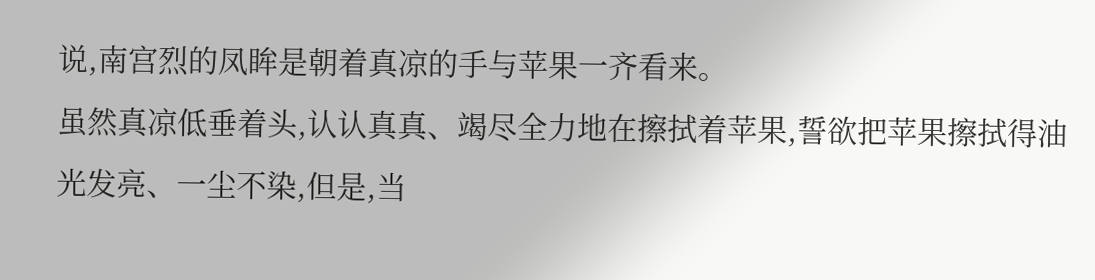说,南宫烈的凤眸是朝着真凉的手与苹果一齐看来。
虽然真凉低垂着头,认认真真、竭尽全力地在擦拭着苹果,誓欲把苹果擦拭得油光发亮、一尘不染,但是,当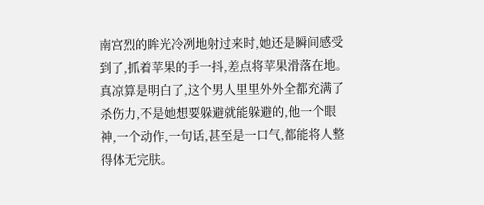南宫烈的眸光冷冽地射过来时,她还是瞬间感受到了,抓着苹果的手一抖,差点将苹果滑落在地。
真凉算是明白了,这个男人里里外外全都充满了杀伤力,不是她想要躲避就能躲避的,他一个眼神,一个动作,一句话,甚至是一口气,都能将人整得体无完肤。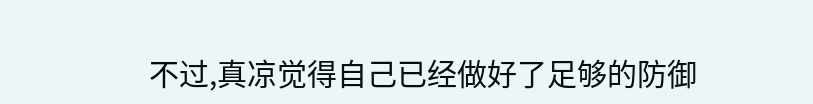不过,真凉觉得自己已经做好了足够的防御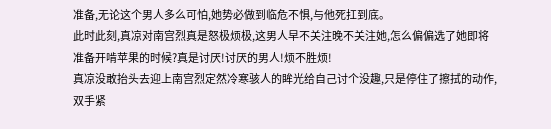准备,无论这个男人多么可怕,她势必做到临危不惧,与他死扛到底。
此时此刻,真凉对南宫烈真是怒极烦极,这男人早不关注晚不关注她,怎么偏偏选了她即将准备开啃苹果的时候?真是讨厌!讨厌的男人!烦不胜烦!
真凉没敢抬头去迎上南宫烈定然冷寒骇人的眸光给自己讨个没趣,只是停住了擦拭的动作,双手紧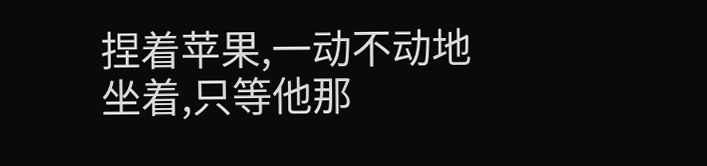捏着苹果,一动不动地坐着,只等他那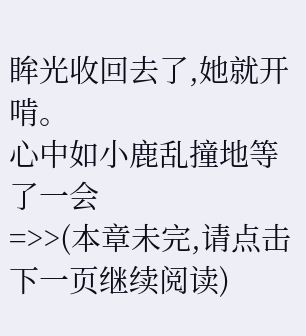眸光收回去了,她就开啃。
心中如小鹿乱撞地等了一会
=>>(本章未完,请点击下一页继续阅读)